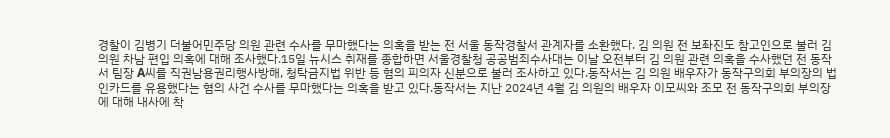경찰이 김병기 더불어민주당 의원 관련 수사를 무마했다는 의혹을 받는 전 서울 동작경찰서 관계자를 소환했다. 김 의원 전 보좌진도 참고인으로 불러 김 의원 차남 편입 의혹에 대해 조사했다.15일 뉴시스 취재를 종합하면 서울경찰청 공공범죄수사대는 이날 오전부터 김 의원 관련 의혹을 수사했던 전 동작서 팀장 A씨를 직권남용권리행사방해, 청탁금지법 위반 등 혐의 피의자 신분으로 불러 조사하고 있다.동작서는 김 의원 배우자가 동작구의회 부의장의 법인카드를 유용했다는 혐의 사건 수사를 무마했다는 의혹을 받고 있다.동작서는 지난 2024년 4월 김 의원의 배우자 이모씨와 조모 전 동작구의회 부의장에 대해 내사에 착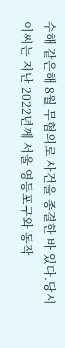수해 같은해 8월 무혐의로 사건을 종결한 바 있다.당시 이씨는 지난 2022년께 서울 영등포구와 동작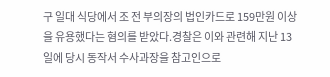구 일대 식당에서 조 전 부의장의 법인카드로 159만원 이상을 유용했다는 혐의를 받았다.경찰은 이와 관련해 지난 13일에 당시 동작서 수사과장을 참고인으로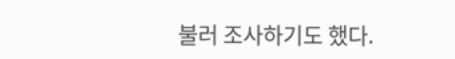불러 조사하기도 했다.